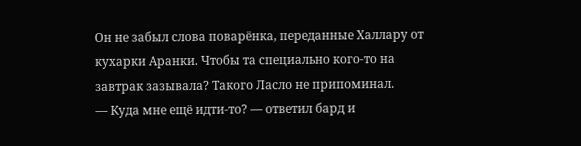Он не забыл слова поварёнка, переданные Халлару от кухарки Аранки. Чтобы та специально кого-то на завтрак зазывала? Такого Ласло не припоминал.
— Куда мне ещё идти-то? — ответил бард и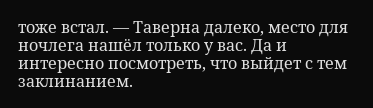тоже встал. — Таверна далеко, место для ночлега нашёл только у вас. Да и интересно посмотреть, что выйдет с тем заклинанием.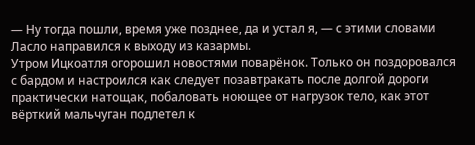— Ну тогда пошли, время уже позднее, да и устал я, — с этими словами Ласло направился к выходу из казармы.
Утром Ицкоатля огорошил новостями поварёнок. Только он поздоровался с бардом и настроился как следует позавтракать после долгой дороги практически натощак, побаловать ноющее от нагрузок тело, как этот вёрткий мальчуган подлетел к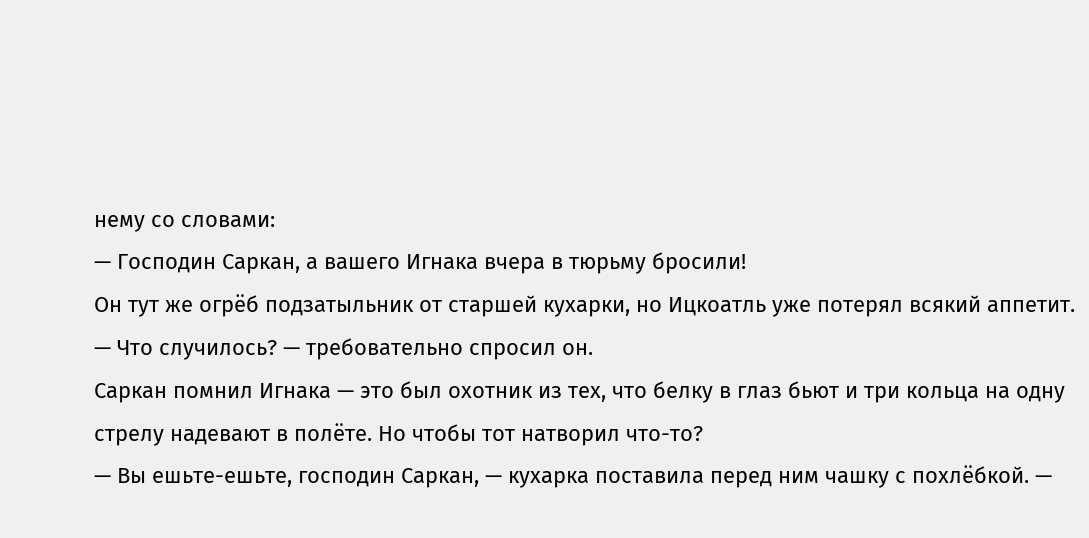нему со словами:
— Господин Саркан, а вашего Игнака вчера в тюрьму бросили!
Он тут же огрёб подзатыльник от старшей кухарки, но Ицкоатль уже потерял всякий аппетит.
— Что случилось? — требовательно спросил он.
Саркан помнил Игнака — это был охотник из тех, что белку в глаз бьют и три кольца на одну стрелу надевают в полёте. Но чтобы тот натворил что-то?
— Вы ешьте-ешьте, господин Саркан, — кухарка поставила перед ним чашку с похлёбкой. —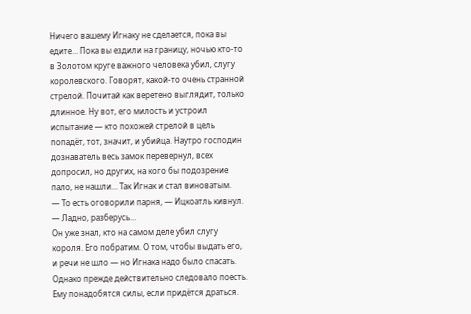Ничего вашему Игнаку не сделается, пока вы едите… Пока вы ездили на границу, ночью кто-то в Золотом круге важного человека убил, слугу королевского. Говорят, какой-то очень странной стрелой. Почитай как веретено выглядит, только длинное. Ну вот, его милость и устроил испытание — кто похожей стрелой в цель попадёт, тот, значит, и убийца. Наутро господин дознаватель весь замок перевернул, всех допросил, но других, на кого бы подозрение пало, не нашли… Так Игнак и стал виноватым.
— То есть оговорили парня, — Ицкоатль кивнул. — Ладно, разберусь…
Он уже знал, кто на самом деле убил слугу короля. Его побратим. О том, чтобы выдать его, и речи не шло — но Игнака надо было спасать. Однако прежде действительно следовало поесть. Ему понадобятся силы, если придётся драться.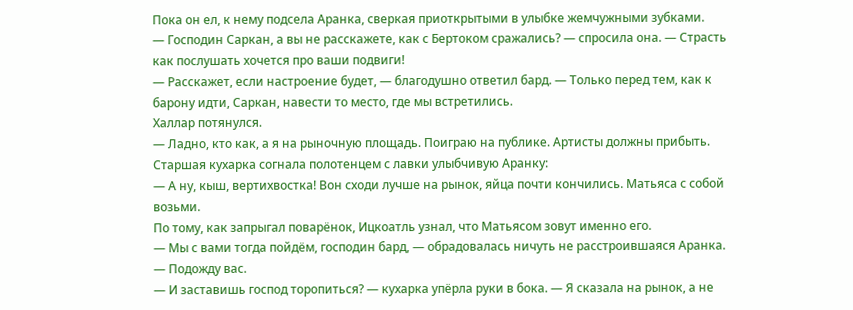Пока он ел, к нему подсела Аранка, сверкая приоткрытыми в улыбке жемчужными зубками.
— Господин Саркан, а вы не расскажете, как с Бертоком сражались? — спросила она. — Страсть как послушать хочется про ваши подвиги!
— Расскажет, если настроение будет, — благодушно ответил бард. — Только перед тем, как к барону идти, Саркан, навести то место, где мы встретились.
Халлар потянулся.
— Ладно, кто как, а я на рыночную площадь. Поиграю на публике. Артисты должны прибыть.
Старшая кухарка согнала полотенцем с лавки улыбчивую Аранку:
— А ну, кыш, вертихвостка! Вон сходи лучше на рынок, яйца почти кончились. Матьяса с собой возьми.
По тому, как запрыгал поварёнок, Ицкоатль узнал, что Матьясом зовут именно его.
— Мы с вами тогда пойдём, господин бард, — обрадовалась ничуть не расстроившаяся Аранка. — Подожду вас.
— И заставишь господ торопиться? — кухарка упёрла руки в бока. — Я сказала на рынок, а не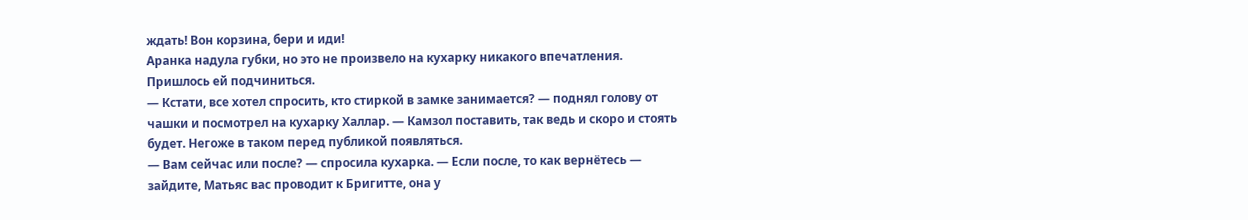ждать! Вон корзина, бери и иди!
Аранка надула губки, но это не произвело на кухарку никакого впечатления. Пришлось ей подчиниться.
— Кстати, все хотел спросить, кто стиркой в замке занимается? — поднял голову от чашки и посмотрел на кухарку Халлар. — Камзол поставить, так ведь и скоро и стоять будет. Негоже в таком перед публикой появляться.
— Вам сейчас или после? — спросила кухарка. — Если после, то как вернётесь — зайдите, Матьяс вас проводит к Бригитте, она у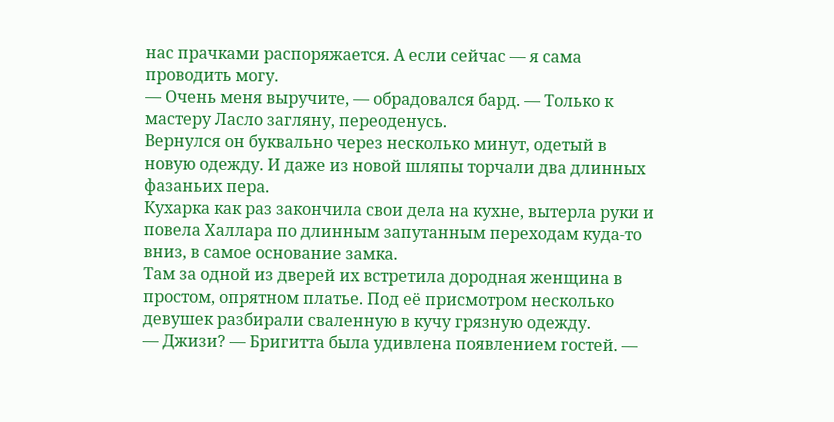нас прачками распоряжается. А если сейчас — я сама проводить могу.
— Очень меня выручите, — обрадовался бард. — Только к мастеру Ласло загляну, переоденусь.
Вернулся он буквально через несколько минут, одетый в новую одежду. И даже из новой шляпы торчали два длинных фазаньих пера.
Кухарка как раз закончила свои дела на кухне, вытерла руки и повела Халлара по длинным запутанным переходам куда-то вниз, в самое основание замка.
Там за одной из дверей их встретила дородная женщина в простом, опрятном платье. Под её присмотром несколько девушек разбирали сваленную в кучу грязную одежду.
— Джизи? — Бригитта была удивлена появлением гостей. —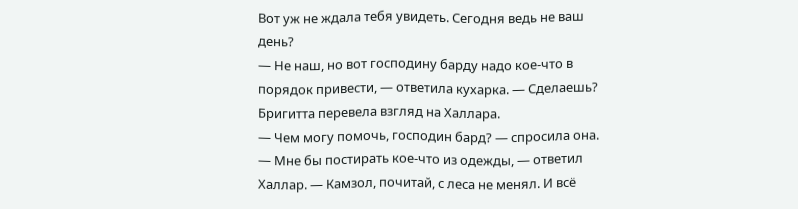Вот уж не ждала тебя увидеть. Сегодня ведь не ваш день?
— Не наш, но вот господину барду надо кое-что в порядок привести, — ответила кухарка. — Сделаешь?
Бригитта перевела взгляд на Халлара.
— Чем могу помочь, господин бард? — спросила она.
— Мне бы постирать кое-что из одежды, — ответил Халлар. — Камзол, почитай, с леса не менял. И всё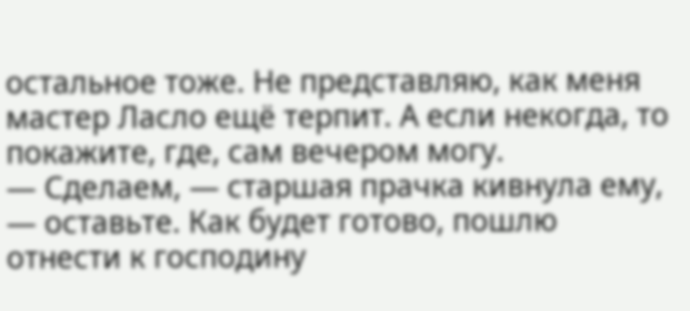остальное тоже. Не представляю, как меня мастер Ласло ещё терпит. А если некогда, то покажите, где, сам вечером могу.
— Сделаем, — старшая прачка кивнула ему, — оставьте. Как будет готово, пошлю отнести к господину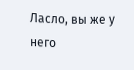Ласло, вы же у него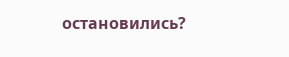остановились?